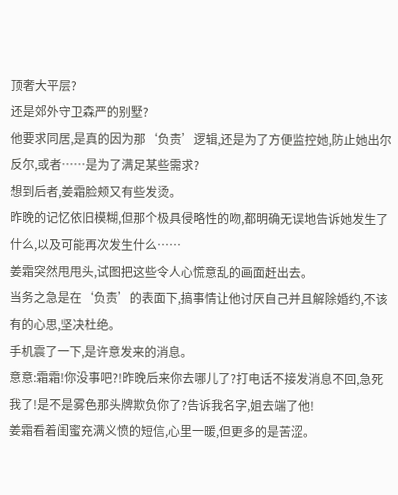顶奢大平层?
还是郊外守卫森严的别墅?
他要求同居,是真的因为那‘负责’逻辑,还是为了方便监控她,防止她出尔反尔,或者……是为了满足某些需求?
想到后者,姜霜脸颊又有些发烫。
昨晚的记忆依旧模糊,但那个极具侵略性的吻,都明确无误地告诉她发生了什么,以及可能再次发生什么……
姜霜突然甩甩头,试图把这些令人心慌意乱的画面赶出去。
当务之急是在‘负责’的表面下,搞事情让他讨厌自己并且解除婚约,不该有的心思,坚决杜绝。
手机震了一下,是许意发来的消息。
意意:霜霜!你没事吧?!昨晚后来你去哪儿了?打电话不接发消息不回,急死我了!是不是雾色那头牌欺负你了?告诉我名字,姐去端了他!
姜霜看着闺蜜充满义愤的短信,心里一暖,但更多的是苦涩。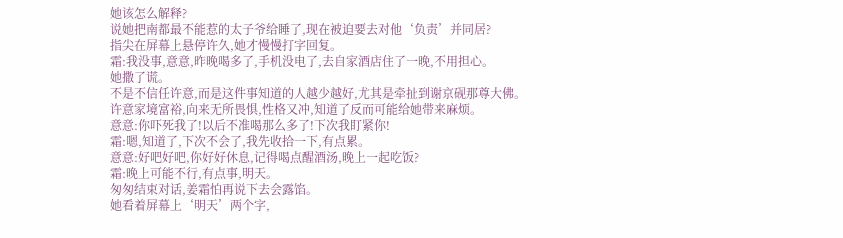她该怎么解释?
说她把南都最不能惹的太子爷给睡了,现在被迫要去对他‘负责’并同居?
指尖在屏幕上悬停许久,她才慢慢打字回复。
霜:我没事,意意,昨晚喝多了,手机没电了,去自家酒店住了一晚,不用担心。
她撒了谎。
不是不信任许意,而是这件事知道的人越少越好,尤其是牵扯到谢京砚那尊大佛。
许意家境富裕,向来无所畏惧,性格又冲,知道了反而可能给她带来麻烦。
意意:你吓死我了!以后不准喝那么多了!下次我盯紧你!
霜:嗯,知道了,下次不会了,我先收拾一下,有点累。
意意:好吧好吧,你好好休息,记得喝点醒酒汤,晚上一起吃饭?
霜:晚上可能不行,有点事,明天。
匆匆结束对话,姜霜怕再说下去会露馅。
她看着屏幕上‘明天’两个字,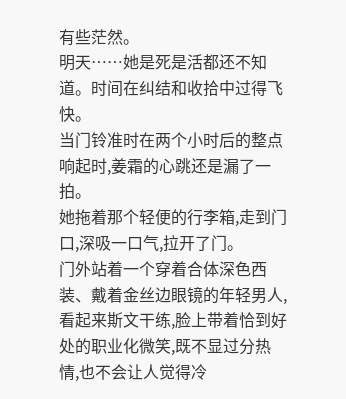有些茫然。
明天……她是死是活都还不知道。时间在纠结和收拾中过得飞快。
当门铃准时在两个小时后的整点响起时,姜霜的心跳还是漏了一拍。
她拖着那个轻便的行李箱,走到门口,深吸一口气,拉开了门。
门外站着一个穿着合体深色西装、戴着金丝边眼镜的年轻男人,看起来斯文干练,脸上带着恰到好处的职业化微笑,既不显过分热情,也不会让人觉得冷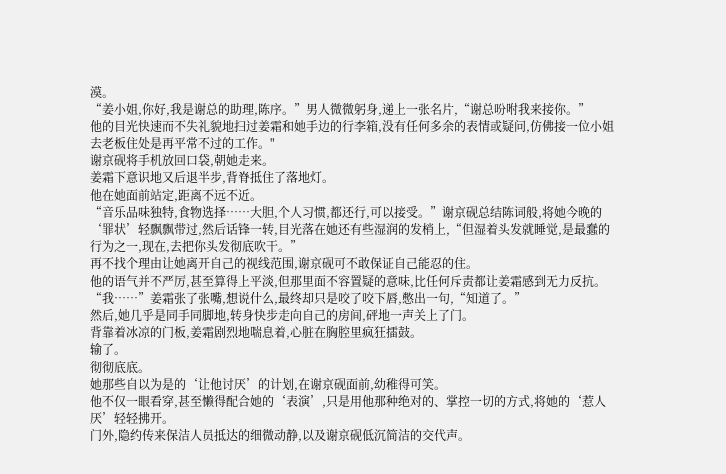漠。
“姜小姐,你好,我是谢总的助理,陈序。”男人微微躬身,递上一张名片,“谢总吩咐我来接你。”
他的目光快速而不失礼貌地扫过姜霜和她手边的行李箱,没有任何多余的表情或疑问,仿佛接一位小姐去老板住处是再平常不过的工作。"
谢京砚将手机放回口袋,朝她走来。
姜霜下意识地又后退半步,背脊抵住了落地灯。
他在她面前站定,距离不远不近。
“音乐品味独特,食物选择……大胆,个人习惯,都还行,可以接受。”谢京砚总结陈词般,将她今晚的‘罪状’轻飘飘带过,然后话锋一转,目光落在她还有些湿润的发梢上,“但湿着头发就睡觉,是最蠢的行为之一,现在,去把你头发彻底吹干。”
再不找个理由让她离开自己的视线范围,谢京砚可不敢保证自己能忍的住。
他的语气并不严厉,甚至算得上平淡,但那里面不容置疑的意味,比任何斥责都让姜霜感到无力反抗。
“我……”姜霜张了张嘴,想说什么,最终却只是咬了咬下唇,憋出一句,“知道了。”
然后,她几乎是同手同脚地,转身快步走向自己的房间,砰地一声关上了门。
背靠着冰凉的门板,姜霜剧烈地喘息着,心脏在胸腔里疯狂擂鼓。
输了。
彻彻底底。
她那些自以为是的‘让他讨厌’的计划,在谢京砚面前,幼稚得可笑。
他不仅一眼看穿,甚至懒得配合她的‘表演’,只是用他那种绝对的、掌控一切的方式,将她的‘惹人厌’轻轻拂开。
门外,隐约传来保洁人员抵达的细微动静,以及谢京砚低沉简洁的交代声。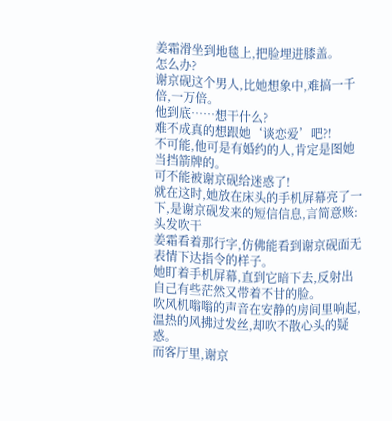姜霜滑坐到地毯上,把脸埋进膝盖。
怎么办?
谢京砚这个男人,比她想象中,难搞一千倍,一万倍。
他到底……想干什么?
难不成真的想跟她‘谈恋爱’吧?!
不可能,他可是有婚约的人,肯定是图她当挡箭牌的。
可不能被谢京砚给迷惑了!
就在这时,她放在床头的手机屏幕亮了一下,是谢京砚发来的短信信息,言简意赅:
头发吹干
姜霜看着那行字,仿佛能看到谢京砚面无表情下达指令的样子。
她盯着手机屏幕,直到它暗下去,反射出自己有些茫然又带着不甘的脸。
吹风机嗡嗡的声音在安静的房间里响起,温热的风拂过发丝,却吹不散心头的疑惑。
而客厅里,谢京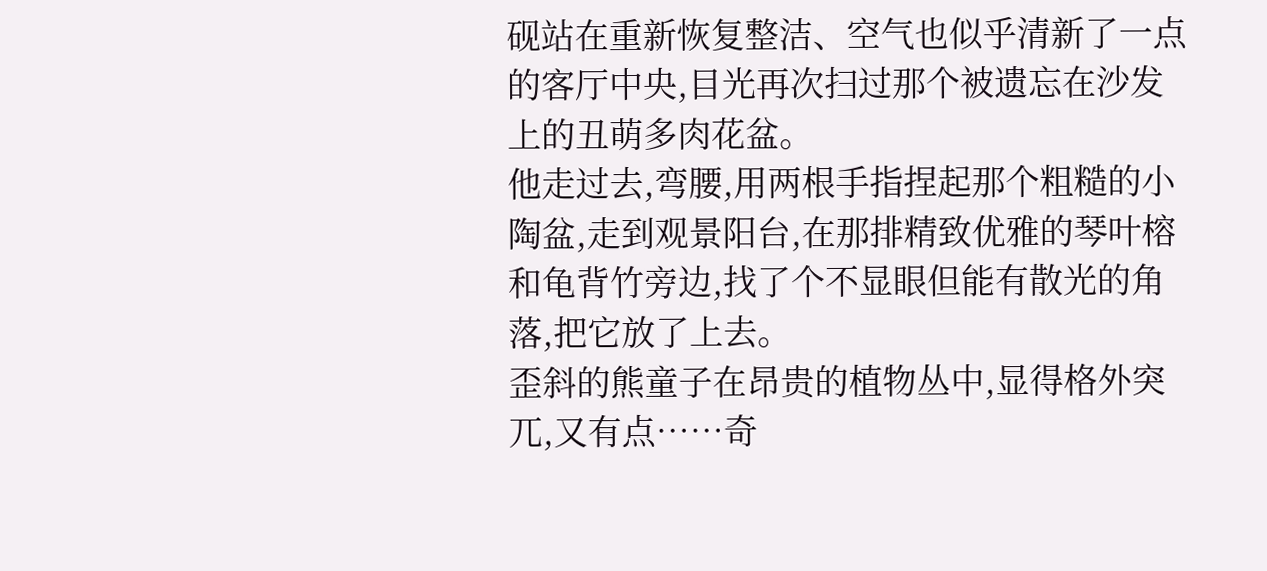砚站在重新恢复整洁、空气也似乎清新了一点的客厅中央,目光再次扫过那个被遗忘在沙发上的丑萌多肉花盆。
他走过去,弯腰,用两根手指捏起那个粗糙的小陶盆,走到观景阳台,在那排精致优雅的琴叶榕和龟背竹旁边,找了个不显眼但能有散光的角落,把它放了上去。
歪斜的熊童子在昂贵的植物丛中,显得格外突兀,又有点……奇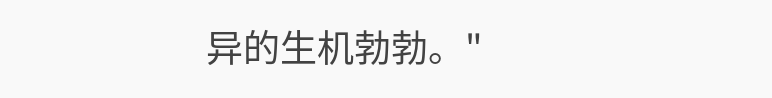异的生机勃勃。"